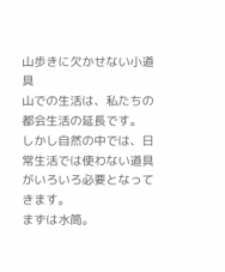山歩きに欠かせない小道具
山での生活は、私たちの都会生活の延長です。
しかし自然の中では、日常生活では使わない道具がいろいろ必要となってきます。
まずは水筒。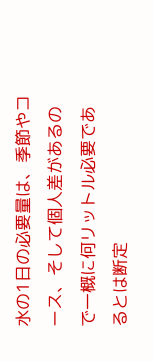水の1日の必要量は、季節やコース、そして個人差があるので一概に何リットル必要であるとは断定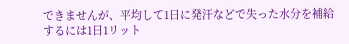できませんが、平均して1日に発汗などで失った水分を補給するには1日1リット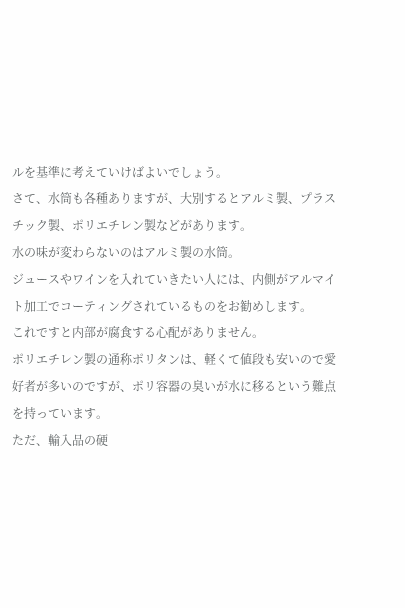ルを基準に考えていけばよいでしょう。
さて、水筒も各種ありますが、大別するとアルミ製、プラスチック製、ポリエチレン製などがあります。
水の味が変わらないのはアルミ製の水筒。
ジュースやワインを入れていきたい人には、内側がアルマイト加工でコーティングされているものをお勧めします。
これですと内部が腐食する心配がありません。
ポリエチレン製の通称ポリタンは、軽くて値段も安いので愛好者が多いのですが、ポリ容器の臭いが水に移るという難点を持っています。
ただ、輸入品の硬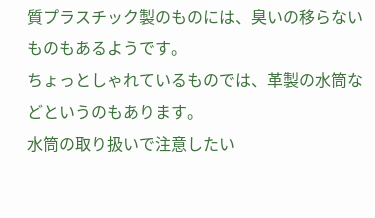質プラスチック製のものには、臭いの移らないものもあるようです。
ちょっとしゃれているものでは、革製の水筒などというのもあります。
水筒の取り扱いで注意したい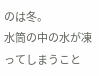のは冬。
水筒の中の水が凍ってしまうこと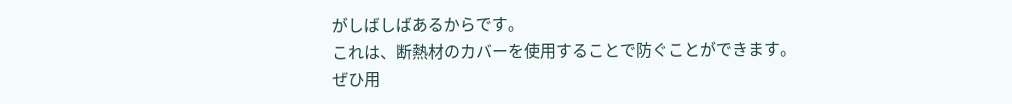がしばしばあるからです。
これは、断熱材のカバーを使用することで防ぐことができます。
ぜひ用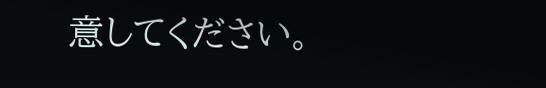意してください。